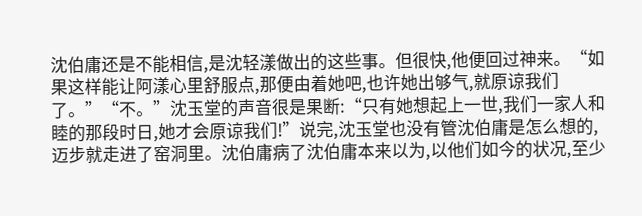沈伯庸还是不能相信,是沈轻漾做出的这些事。但很快,他便回过神来。“如果这样能让阿漾心里舒服点,那便由着她吧,也许她出够气,就原谅我们了。”“不。”沈玉堂的声音很是果断:“只有她想起上一世,我们一家人和睦的那段时日,她才会原谅我们!”说完,沈玉堂也没有管沈伯庸是怎么想的,迈步就走进了窑洞里。沈伯庸病了沈伯庸本来以为,以他们如今的状况,至少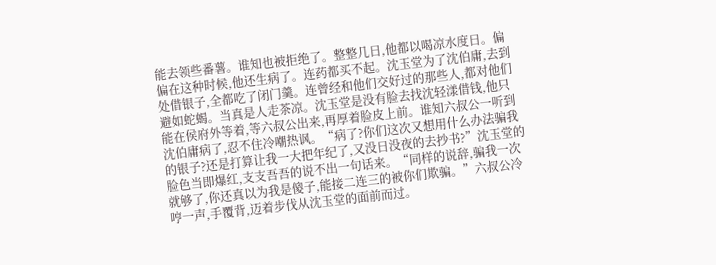能去领些番薯。谁知也被拒绝了。整整几日,他都以喝凉水度日。偏偏在这种时候,他还生病了。连药都买不起。沈玉堂为了沈伯庸,去到处借银子,全都吃了闭门羹。连曾经和他们交好过的那些人,都对他们避如蛇蝎。当真是人走茶凉。沈玉堂是没有脸去找沈轻漾借钱,他只能在侯府外等着,等六叔公出来,再厚着脸皮上前。谁知六叔公一听到沈伯庸病了,忍不住冷嘲热讽。“病了?你们这次又想用什么办法骗我的银子?还是打算让我一大把年纪了,又没日没夜的去抄书?”沈玉堂的脸色当即爆红,支支吾吾的说不出一句话来。“同样的说辞,骗我一次就够了,你还真以为我是傻子,能接二连三的被你们欺骗。”六叔公冷哼一声,手覆背,迈着步伐从沈玉堂的面前而过。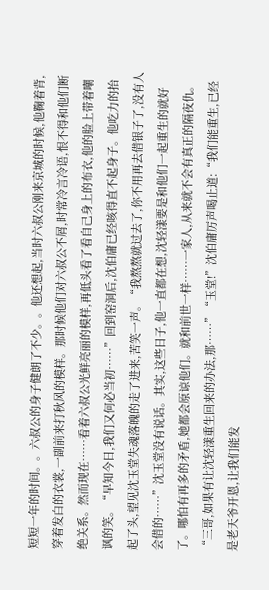短短一年的时间。。六叔公的身子健朗了不少。。他还想起,当时六叔公刚来京城的时候,他鞠着背,穿着发白的衣裳,一副前来打秋风的模样。那时候他们对六叔公不屑,时常冷言冷语,恨不得和他们断绝关系。然而现在……看着六叔公光鲜亮丽的模样,再低头看了看自己身上的布衣,他的脸上带着嘲讽的笑。“早知今日,我们又何必当初……”回到窑洞后,沈伯庸已经咳得直不起身子。他吃力的抬起了头,望见沈玉堂失魂落魄的走了进来,苦笑一声。“我熬熬就过去了,你不用再去借银子了,没有人会借的……”沈玉堂没有说话。其实,这些日子,他一直都在想,沈轻漾要是和他们一起重生的就好了。哪怕有再多的矛盾,她都会原谅他们。就和前世一样……一家人,从来就不会有真正的隔夜仇。“三哥,如果有让沈轻漾重生回来的办法,那……”“玉堂!”沈伯庸厉声喝止道:“我们能重生,已经是老天爷开恩,让我们能发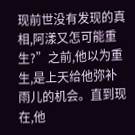现前世没有发现的真相,阿漾又怎可能重生?”之前,他以为重生,是上天给他弥补雨儿的机会。直到现在,他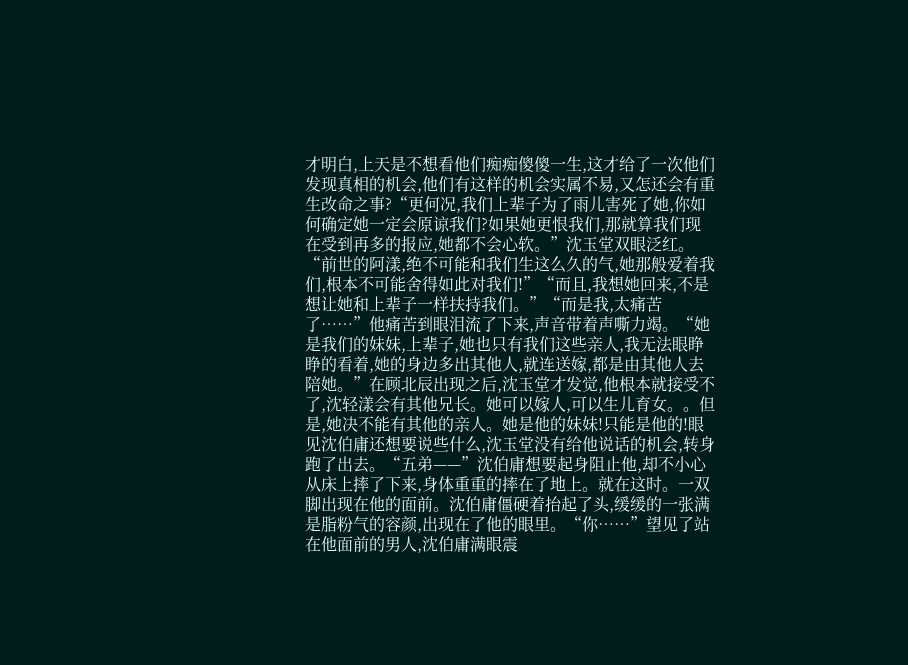才明白,上天是不想看他们痴痴傻傻一生,这才给了一次他们发现真相的机会,他们有这样的机会实属不易,又怎还会有重生改命之事?“更何况,我们上辈子为了雨儿害死了她,你如何确定她一定会原谅我们?如果她更恨我们,那就算我们现在受到再多的报应,她都不会心软。”沈玉堂双眼泛红。“前世的阿漾,绝不可能和我们生这么久的气,她那般爱着我们,根本不可能舍得如此对我们!”“而且,我想她回来,不是想让她和上辈子一样扶持我们。”“而是我,太痛苦了……”他痛苦到眼泪流了下来,声音带着声嘶力竭。“她是我们的妹妹,上辈子,她也只有我们这些亲人,我无法眼睁睁的看着,她的身边多出其他人,就连送嫁,都是由其他人去陪她。”在顾北辰出现之后,沈玉堂才发觉,他根本就接受不了,沈轻漾会有其他兄长。她可以嫁人,可以生儿育女。。但是,她决不能有其他的亲人。她是他的妹妹!只能是他的!眼见沈伯庸还想要说些什么,沈玉堂没有给他说话的机会,转身跑了出去。“五弟——”沈伯庸想要起身阻止他,却不小心从床上摔了下来,身体重重的摔在了地上。就在这时。一双脚出现在他的面前。沈伯庸僵硬着抬起了头,缓缓的一张满是脂粉气的容颜,出现在了他的眼里。“你……”望见了站在他面前的男人,沈伯庸满眼震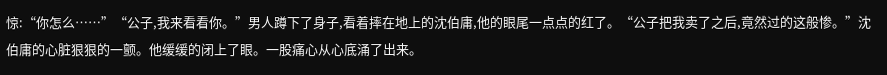惊:“你怎么……”“公子,我来看看你。”男人蹲下了身子,看着摔在地上的沈伯庸,他的眼尾一点点的红了。“公子把我卖了之后,竟然过的这般惨。”沈伯庸的心脏狠狠的一颤。他缓缓的闭上了眼。一股痛心从心底涌了出来。